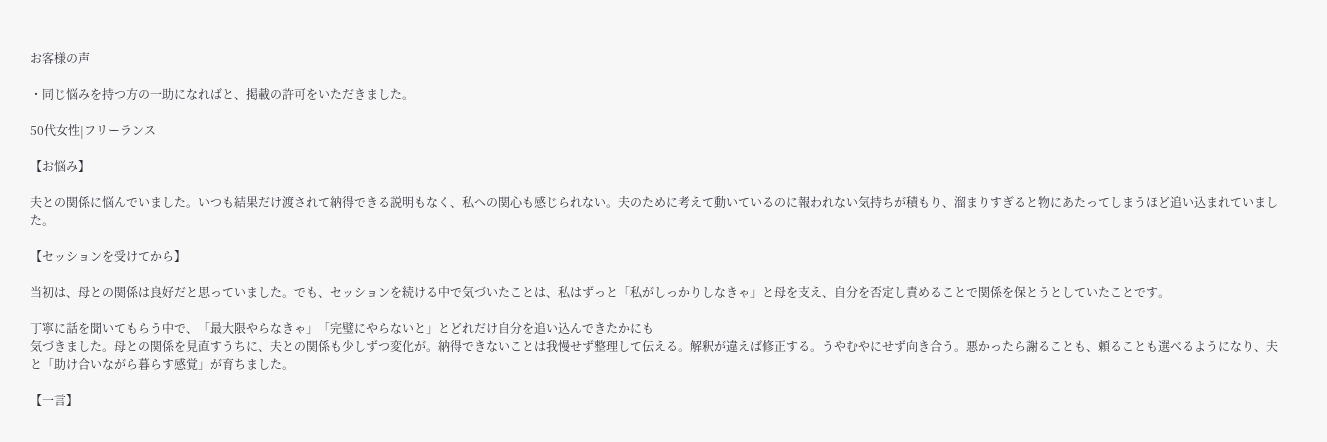お客様の声

・同じ悩みを持つ方の一助になればと、掲載の許可をいただきました。

50代女性|フリーランス

【お悩み】

夫との関係に悩んでいました。いつも結果だけ渡されて納得できる説明もなく、私への関心も感じられない。夫のために考えて動いているのに報われない気持ちが積もり、溜まりすぎると物にあたってしまうほど追い込まれていました。

【セッションを受けてから】

当初は、母との関係は良好だと思っていました。でも、セッションを続ける中で気づいたことは、私はずっと「私がしっかりしなきゃ」と母を支え、自分を否定し責めることで関係を保とうとしていたことです。

丁寧に話を聞いてもらう中で、「最大限やらなきゃ」「完璧にやらないと」とどれだけ自分を追い込んできたかにも
気づきました。母との関係を見直すうちに、夫との関係も少しずつ変化が。納得できないことは我慢せず整理して伝える。解釈が違えば修正する。うやむやにせず向き合う。悪かったら謝ることも、頼ることも選べるようになり、夫と「助け合いながら暮らす感覚」が育ちました。

【一言】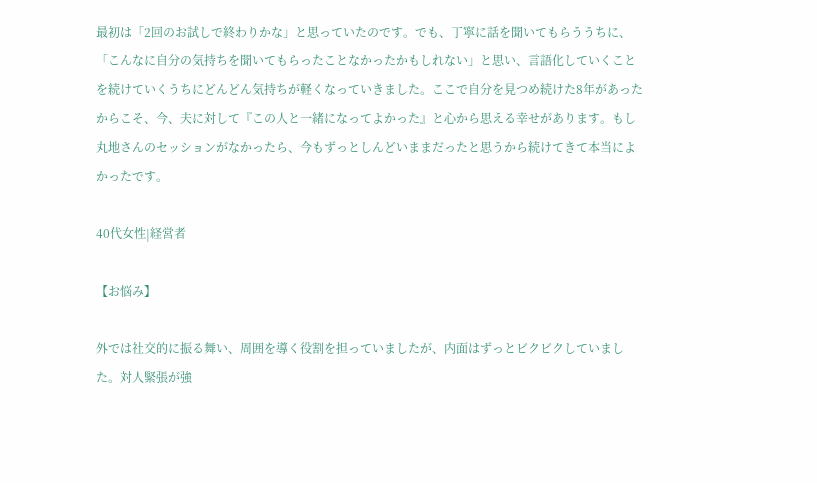最初は「2回のお試しで終わりかな」と思っていたのです。でも、丁寧に話を聞いてもらううちに、「こんなに自分の気持ちを聞いてもらったことなかったかもしれない」と思い、言語化していくことを続けていくうちにどんどん気持ちが軽くなっていきました。ここで自分を見つめ続けた8年があったからこそ、今、夫に対して『この人と一緒になってよかった』と心から思える幸せがあります。もし丸地さんのセッションがなかったら、今もずっとしんどいままだったと思うから続けてきて本当によかったです。

40代女性|経営者

【お悩み】

外では社交的に振る舞い、周囲を導く役割を担っていましたが、内面はずっとビクビクしていました。対人緊張が強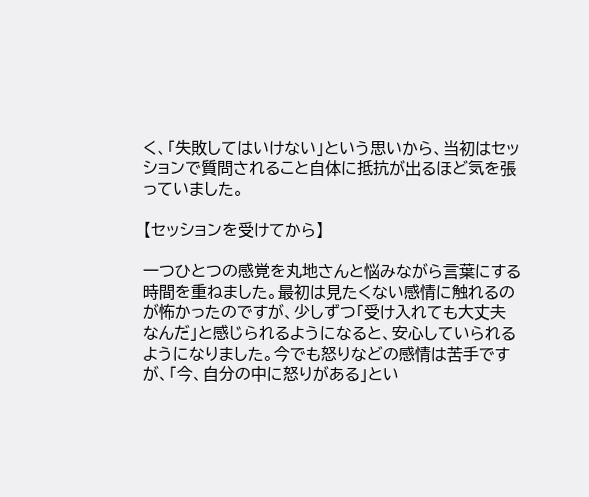く、「失敗してはいけない」という思いから、当初はセッションで質問されること自体に抵抗が出るほど気を張っていました。

【セッションを受けてから】

一つひとつの感覚を丸地さんと悩みながら言葉にする時間を重ねました。最初は見たくない感情に触れるのが怖かったのですが、少しずつ「受け入れても大丈夫なんだ」と感じられるようになると、安心していられるようになりました。今でも怒りなどの感情は苦手ですが、「今、自分の中に怒りがある」とい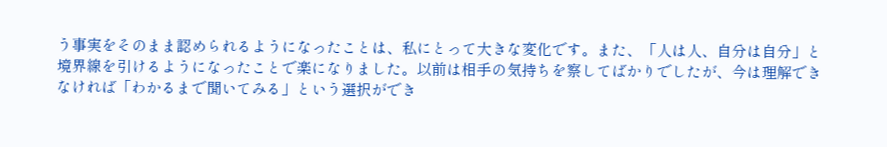う事実をそのまま認められるようになったことは、私にとって大きな変化です。また、「人は人、自分は自分」と境界線を引けるようになったことで楽になりました。以前は相手の気持ちを察してばかりでしたが、今は理解できなければ「わかるまで聞いてみる」という選択ができ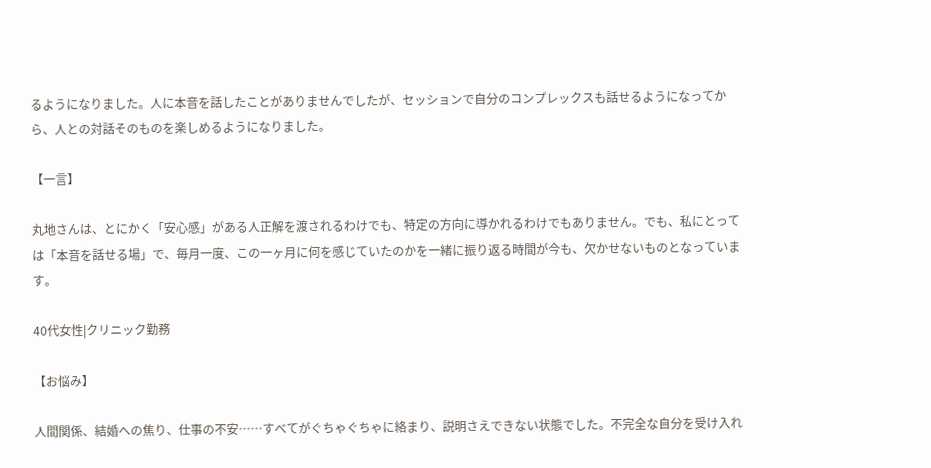るようになりました。人に本音を話したことがありませんでしたが、セッションで自分のコンプレックスも話せるようになってから、人との対話そのものを楽しめるようになりました。

【一言】

丸地さんは、とにかく「安心感」がある人正解を渡されるわけでも、特定の方向に導かれるわけでもありません。でも、私にとっては「本音を話せる場」で、毎月一度、この一ヶ月に何を感じていたのかを一緒に振り返る時間が今も、欠かせないものとなっています。

40代女性|クリニック勤務

【お悩み】

人間関係、結婚への焦り、仕事の不安……すべてがぐちゃぐちゃに絡まり、説明さえできない状態でした。不完全な自分を受け入れ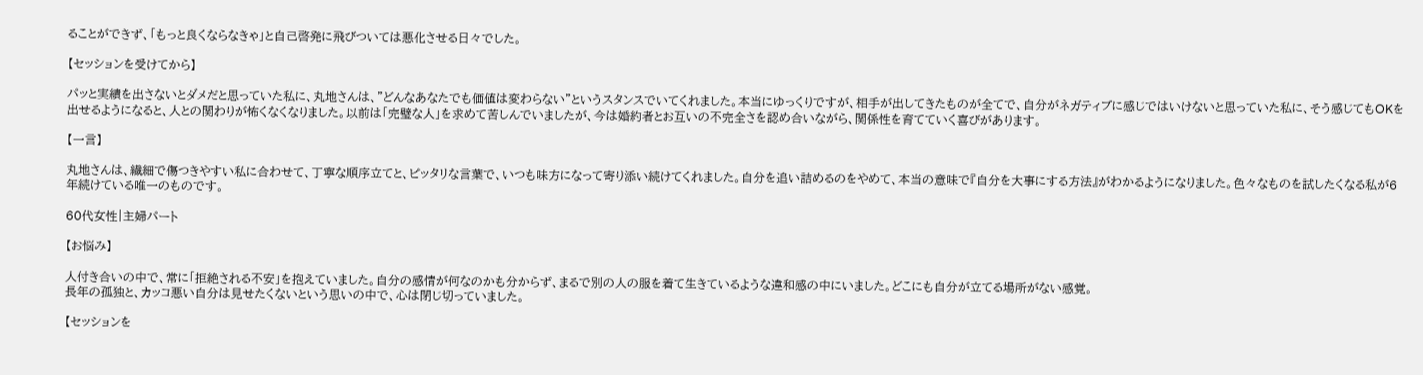ることができず、「もっと良くならなきゃ」と自己啓発に飛びついては悪化させる日々でした。

【セッションを受けてから】

パッと実績を出さないとダメだと思っていた私に、丸地さんは、”どんなあなたでも価値は変わらない”というスタンスでいてくれました。本当にゆっくりですが、相手が出してきたものが全てで、自分がネガティブに感じではいけないと思っていた私に、そう感じてもOKを出せるようになると、人との関わりが怖くなくなりました。以前は「完璧な人」を求めて苦しんでいましたが、今は婚約者とお互いの不完全さを認め合いながら、関係性を育てていく喜びがあります。

【一言】

丸地さんは、繊細で傷つきやすい私に合わせて、丁寧な順序立てと、ピッタリな言葉で、いつも味方になって寄り添い続けてくれました。自分を追い詰めるのをやめて、本当の意味で『自分を大事にする方法』がわかるようになりました。色々なものを試したくなる私が6年続けている唯一のものです。

60代女性|主婦パート

【お悩み】

人付き合いの中で、常に「拒絶される不安」を抱えていました。自分の感情が何なのかも分からず、まるで別の人の服を着て生きているような違和感の中にいました。どこにも自分が立てる場所がない感覚。
長年の孤独と、カッコ悪い自分は見せたくないという思いの中で、心は閉じ切っていました。

【セッションを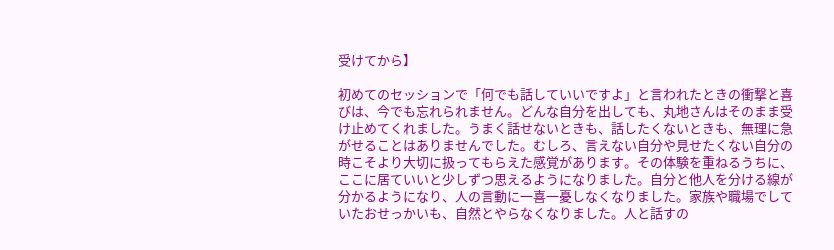受けてから】

初めてのセッションで「何でも話していいですよ」と言われたときの衝撃と喜びは、今でも忘れられません。どんな自分を出しても、丸地さんはそのまま受け止めてくれました。うまく話せないときも、話したくないときも、無理に急がせることはありませんでした。むしろ、言えない自分や見せたくない自分の時こそより大切に扱ってもらえた感覚があります。その体験を重ねるうちに、ここに居ていいと少しずつ思えるようになりました。自分と他人を分ける線が分かるようになり、人の言動に一喜一憂しなくなりました。家族や職場でしていたおせっかいも、自然とやらなくなりました。人と話すの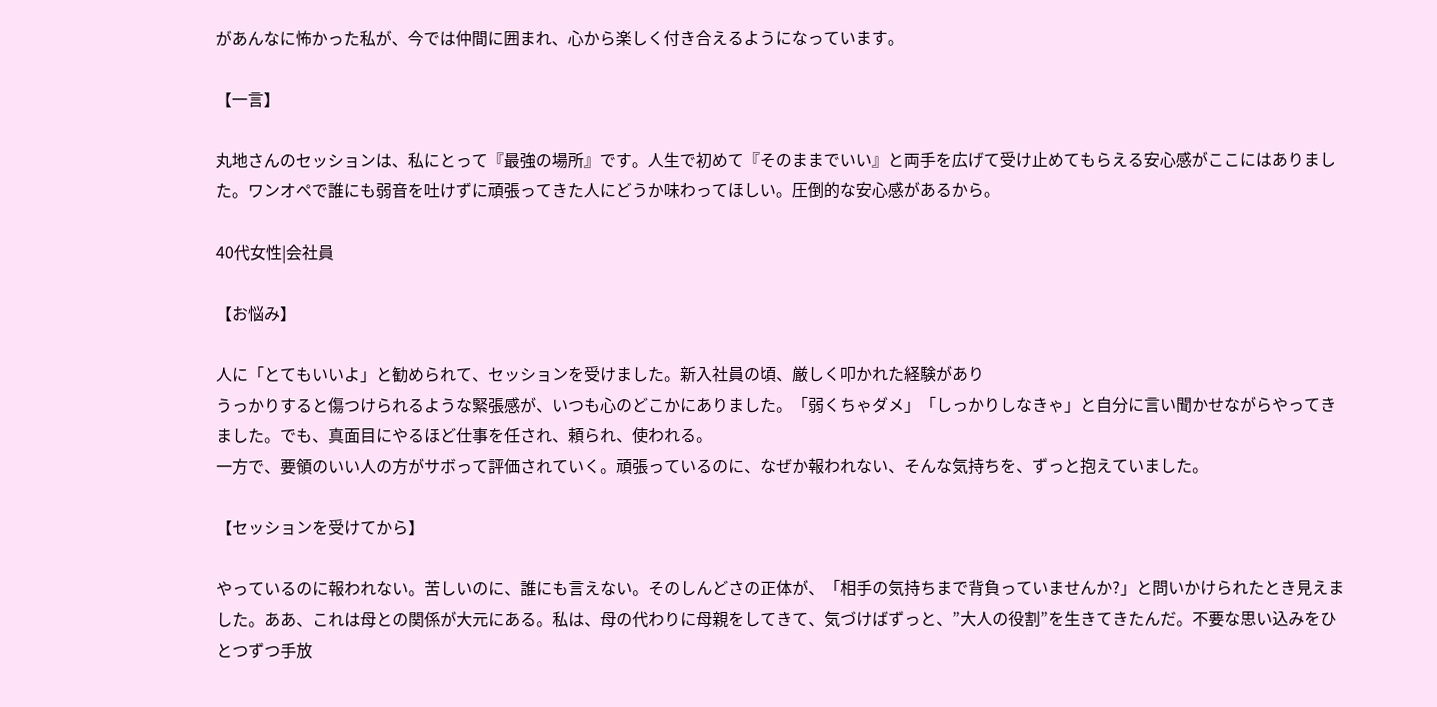があんなに怖かった私が、今では仲間に囲まれ、心から楽しく付き合えるようになっています。

【一言】

丸地さんのセッションは、私にとって『最強の場所』です。人生で初めて『そのままでいい』と両手を広げて受け止めてもらえる安心感がここにはありました。ワンオペで誰にも弱音を吐けずに頑張ってきた人にどうか味わってほしい。圧倒的な安心感があるから。

40代女性|会社員

【お悩み】

人に「とてもいいよ」と勧められて、セッションを受けました。新入社員の頃、厳しく叩かれた経験があり
うっかりすると傷つけられるような緊張感が、いつも心のどこかにありました。「弱くちゃダメ」「しっかりしなきゃ」と自分に言い聞かせながらやってきました。でも、真面目にやるほど仕事を任され、頼られ、使われる。
一方で、要領のいい人の方がサボって評価されていく。頑張っているのに、なぜか報われない、そんな気持ちを、ずっと抱えていました。

【セッションを受けてから】

やっているのに報われない。苦しいのに、誰にも言えない。そのしんどさの正体が、「相手の気持ちまで背負っていませんか?」と問いかけられたとき見えました。ああ、これは母との関係が大元にある。私は、母の代わりに母親をしてきて、気づけばずっと、”大人の役割”を生きてきたんだ。不要な思い込みをひとつずつ手放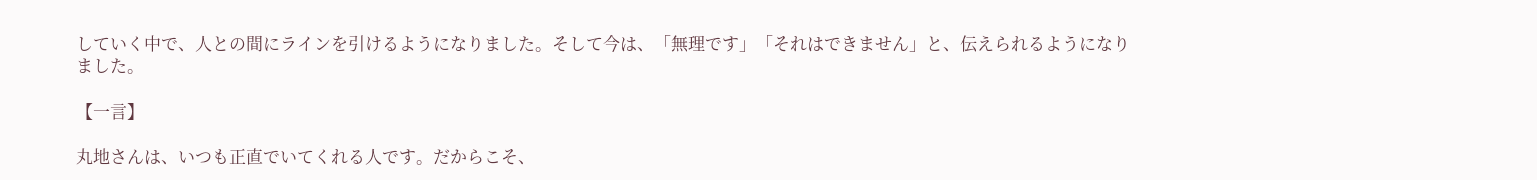していく中で、人との間にラインを引けるようになりました。そして今は、「無理です」「それはできません」と、伝えられるようになりました。

【一言】

丸地さんは、いつも正直でいてくれる人です。だからこそ、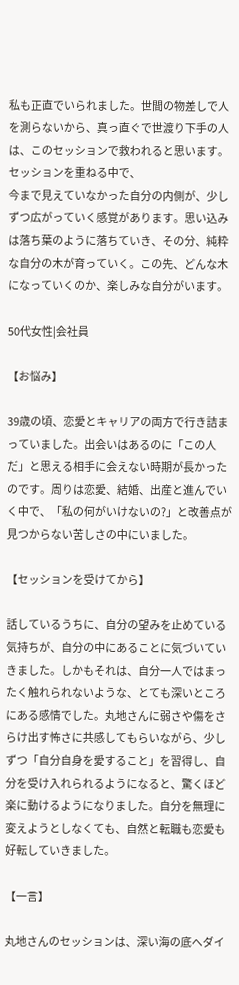私も正直でいられました。世間の物差しで人を測らないから、真っ直ぐで世渡り下手の人は、このセッションで救われると思います。セッションを重ねる中で、
今まで見えていなかった自分の内側が、少しずつ広がっていく感覚があります。思い込みは落ち葉のように落ちていき、その分、純粋な自分の木が育っていく。この先、どんな木になっていくのか、楽しみな自分がいます。

50代女性|会社員

【お悩み】

39歳の頃、恋愛とキャリアの両方で行き詰まっていました。出会いはあるのに「この人だ」と思える相手に会えない時期が長かったのです。周りは恋愛、結婚、出産と進んでいく中で、「私の何がいけないの?」と改善点が見つからない苦しさの中にいました。

【セッションを受けてから】

話しているうちに、自分の望みを止めている気持ちが、自分の中にあることに気づいていきました。しかもそれは、自分一人ではまったく触れられないような、とても深いところにある感情でした。丸地さんに弱さや傷をさらけ出す怖さに共感してもらいながら、少しずつ「自分自身を愛すること」を習得し、自分を受け入れられるようになると、驚くほど楽に動けるようになりました。自分を無理に変えようとしなくても、自然と転職も恋愛も好転していきました。

【一言】

丸地さんのセッションは、深い海の底へダイ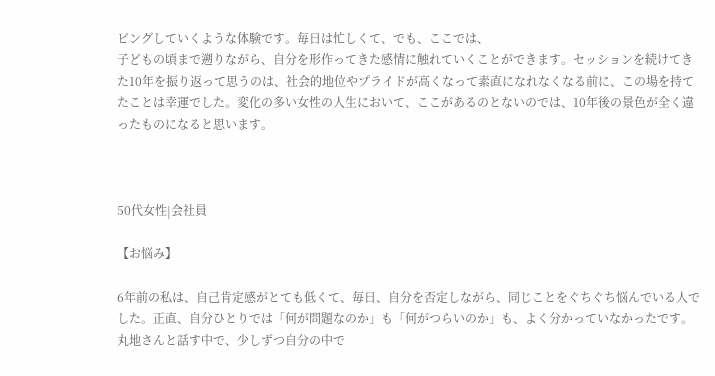ビングしていくような体験です。毎日は忙しくて、でも、ここでは、
子どもの頃まで遡りながら、自分を形作ってきた感情に触れていくことができます。セッションを続けてきた10年を振り返って思うのは、社会的地位やプライドが高くなって素直になれなくなる前に、この場を持てたことは幸運でした。変化の多い女性の人生において、ここがあるのとないのでは、10年後の景色が全く違ったものになると思います。



50代女性|会社員

【お悩み】

6年前の私は、自己肯定感がとても低くて、毎日、自分を否定しながら、同じことをぐちぐち悩んでいる人でした。正直、自分ひとりでは「何が問題なのか」も「何がつらいのか」も、よく分かっていなかったです。丸地さんと話す中で、少しずつ自分の中で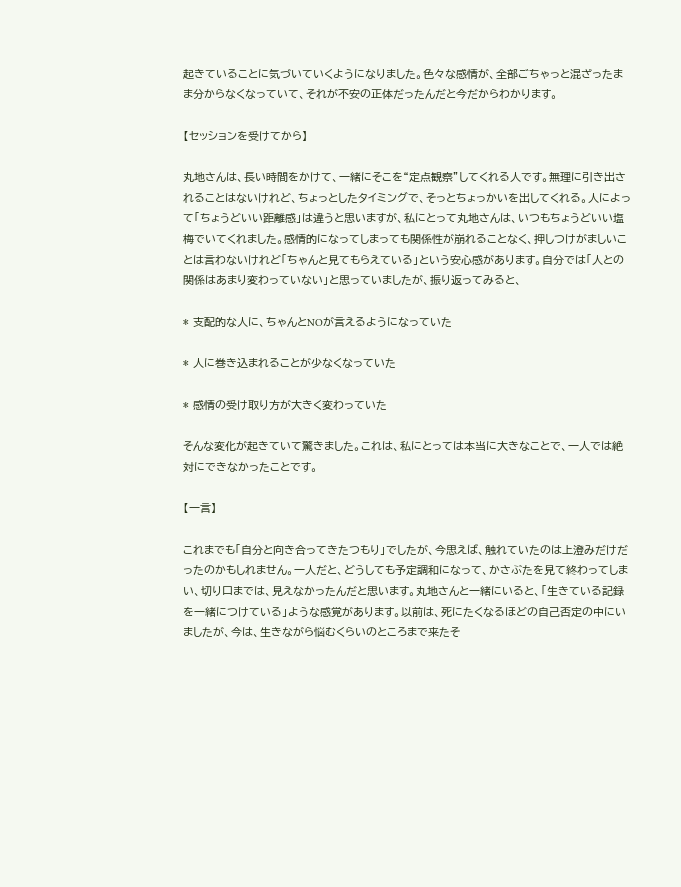起きていることに気づいていくようになりました。色々な感情が、全部ごちゃっと混ざったまま分からなくなっていて、それが不安の正体だったんだと今だからわかります。

【セッションを受けてから】

丸地さんは、長い時間をかけて、一緒にそこを“定点観察”してくれる人です。無理に引き出されることはないけれど、ちょっとしたタイミングで、そっとちょっかいを出してくれる。人によって「ちょうどいい距離感」は違うと思いますが、私にとって丸地さんは、いつもちょうどいい塩梅でいてくれました。感情的になってしまっても関係性が崩れることなく、押しつけがましいことは言わないけれど「ちゃんと見てもらえている」という安心感があります。自分では「人との関係はあまり変わっていない」と思っていましたが、振り返ってみると、

* 支配的な人に、ちゃんとNOが言えるようになっていた

* 人に巻き込まれることが少なくなっていた

* 感情の受け取り方が大きく変わっていた

そんな変化が起きていて驚きました。これは、私にとっては本当に大きなことで、一人では絶対にできなかったことです。

【一言】

これまでも「自分と向き合ってきたつもり」でしたが、今思えば、触れていたのは上澄みだけだったのかもしれません。一人だと、どうしても予定調和になって、かさぶたを見て終わってしまい、切り口までは、見えなかったんだと思います。丸地さんと一緒にいると、「生きている記録を一緒につけている」ような感覚があります。以前は、死にたくなるほどの自己否定の中にいましたが、今は、生きながら悩むくらいのところまで来たそ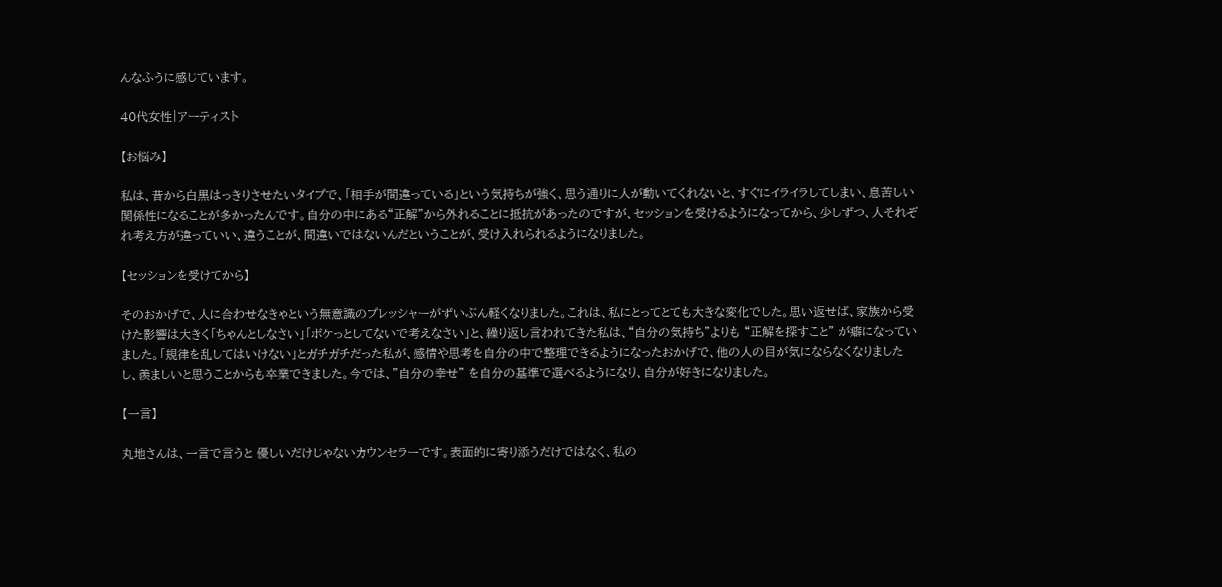んなふうに感じています。

40代女性|アーティスト

【お悩み】

私は、昔から白黒はっきりさせたいタイプで、「相手が間違っている」という気持ちが強く、思う通りに人が動いてくれないと、すぐにイライラしてしまい、息苦しい関係性になることが多かったんです。自分の中にある“正解”から外れることに抵抗があったのですが、セッションを受けるようになってから、少しずつ、人それぞれ考え方が違っていい、違うことが、間違いではないんだということが、受け入れられるようになりました。

【セッションを受けてから】

そのおかげで、人に合わせなきゃという無意識のプレッシャーがずいぶん軽くなりました。これは、私にとってとても大きな変化でした。思い返せば、家族から受けた影響は大きく「ちゃんとしなさい」「ボケっとしてないで考えなさい」と、繰り返し言われてきた私は、“自分の気持ち”よりも “正解を探すこと” が癖になっていました。「規律を乱してはいけない」とガチガチだった私が、感情や思考を自分の中で整理できるようになったおかげで、他の人の目が気にならなくなりましたし、羨ましいと思うことからも卒業できました。今では、”自分の幸せ” を自分の基準で選べるようになり、自分が好きになりました。

【一言】

丸地さんは、一言で言うと 優しいだけじゃないカウンセラーです。表面的に寄り添うだけではなく、私の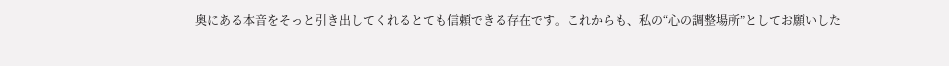奥にある本音をそっと引き出してくれるとても信頼できる存在です。これからも、私の“心の調整場所”としてお願いした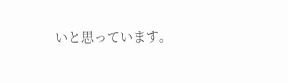いと思っています。